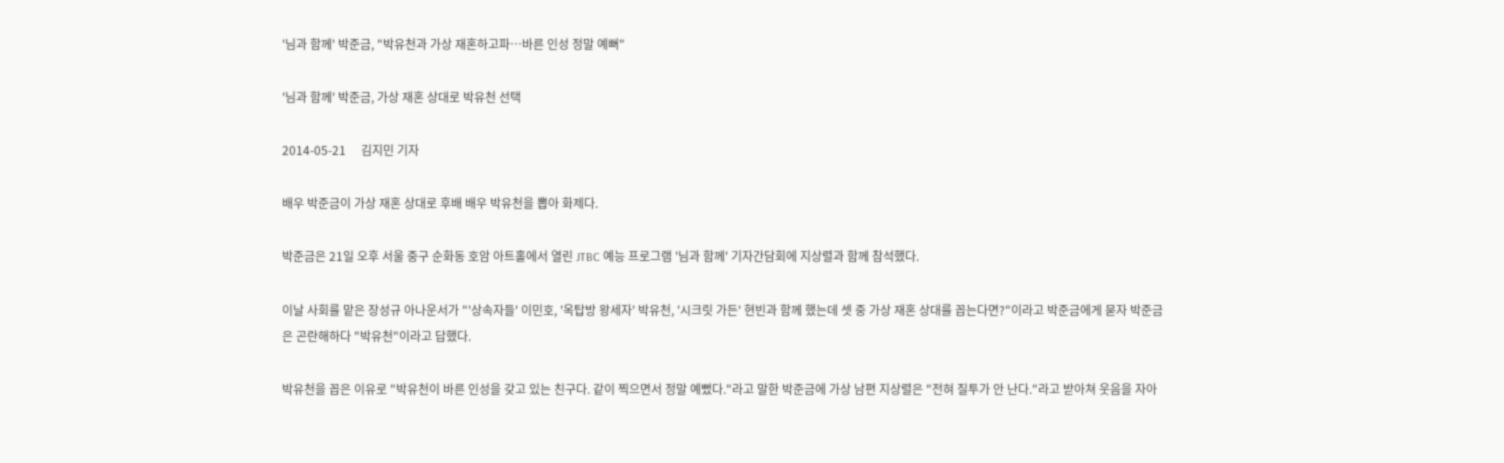'님과 함께' 박준금, "박유천과 가상 재혼하고파…바른 인성 정말 예뻐"

'님과 함께' 박준금, 가상 재혼 상대로 박유천 선택

2014-05-21     김지민 기자

배우 박준금이 가상 재혼 상대로 후배 배우 박유천을 뽑아 화제다.

박준금은 21일 오후 서울 중구 순화동 호암 아트홀에서 열린 JTBC 예능 프로그램 '님과 함께' 기자간담회에 지상렬과 함께 참석했다.

이날 사회를 맡은 장성규 아나운서가 "'상속자들' 이민호, '옥탑방 왕세자' 박유천, '시크릿 가든' 현빈과 함께 했는데 셋 중 가상 재혼 상대를 꼽는다면?"이라고 박준금에게 묻자 박준금은 곤란해하다 "박유천"이라고 답했다.

박유천을 꼽은 이유로 "박유천이 바른 인성을 갖고 있는 친구다. 같이 찍으면서 정말 예뻤다."라고 말한 박준금에 가상 남편 지상렬은 "전혀 질투가 안 난다."라고 받아쳐 웃음을 자아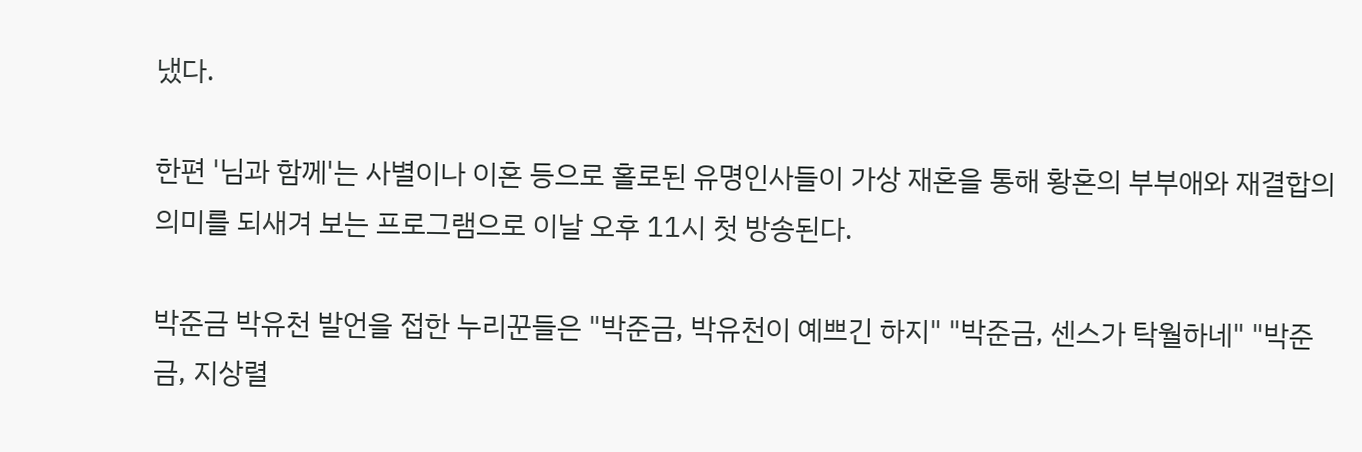냈다.

한편 '님과 함께'는 사별이나 이혼 등으로 홀로된 유명인사들이 가상 재혼을 통해 황혼의 부부애와 재결합의 의미를 되새겨 보는 프로그램으로 이날 오후 11시 첫 방송된다.

박준금 박유천 발언을 접한 누리꾼들은 "박준금, 박유천이 예쁘긴 하지" "박준금, 센스가 탁월하네" "박준금, 지상렬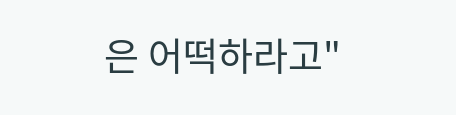은 어떡하라고"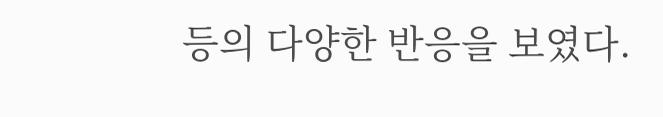등의 다양한 반응을 보였다.